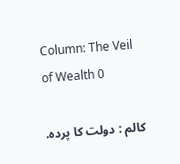Column: The Veil of Wealth 0

کالم : دولت کا پردہ.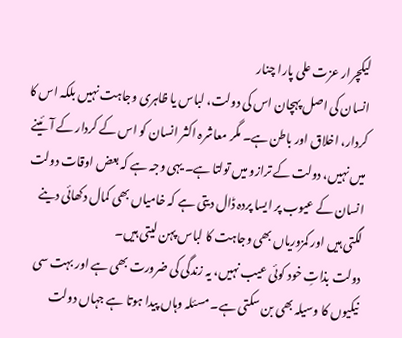لیکچرار عزت علی پارا چنار
انسان کی اصل پہچان اس کی دولت، لباس یا ظاہری وجاہت نہیں بلکہ اس کا کردار، اخلاق اور باطن ہے۔ مگر معاشرہ اکثر انسان کو اس کے کردار کے آئینے میں نہیں، دولت کے ترازو میں تولتا ہے۔ یہی وجہ ہے کہ بعض اوقات دولت انسان کے عیوب پر ایسا پردہ ڈال دیتی ہے کہ خامیاں بھی کمال دکھائی دینے لگتی ہیں اور کمزوریاں بھی وجاہت کا لباس پہن لیتی ہیں۔
دولت بذاتِ خود کوئی عیب نہیں، یہ زندگی کی ضرورت بھی ہے اور بہت سی نیکیوں کا وسیلہ بھی بن سکتی ہے۔ مسئلہ وہاں پیدا ہوتا ہے جہاں دولت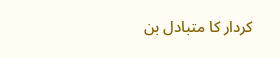کردار کا متبادل بن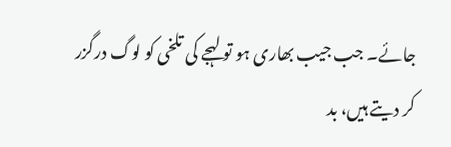جائے۔ جب جیب بھاری ہو تو لہجے کی تلخی کو لوگ درگزر کر دیتے ہیں، بد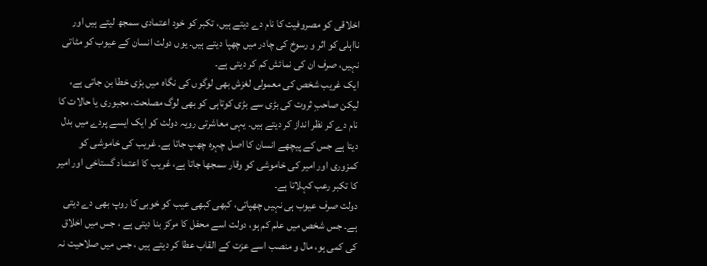اخلاقی کو مصروفیت کا نام دے دیتے ہیں، تکبر کو خود اعتمادی سمجھ لیتے ہیں اور نااہلی کو اثر و رسوخ کی چادر میں چھپا دیتے ہیں۔ یوں دولت انسان کے عیوب کو مٹاتی نہیں، صرف ان کی نمائش کم کر دیتی ہے۔
ایک غریب شخص کی معمولی لغزش بھی لوگوں کی نگاہ میں بڑی خطا بن جاتی ہے، لیکن صاحبِ ثروت کی بڑی سے بڑی کوتاہی کو بھی لوگ مصلحت، مجبوری یا حالات کا نام دے کر نظر انداز کر دیتے ہیں۔ یہی معاشرتی رویہ دولت کو ایک ایسے پردے میں بدل دیتا ہے جس کے پیچھے انسان کا اصل چہرہ چھپ جاتا ہے۔ غریب کی خاموشی کو کمزوری اور امیر کی خاموشی کو وقار سمجھا جاتا ہے، غریب کا اعتماد گستاخی اور امیر کا تکبر رعب کہلاتا ہے۔
دولت صرف عیوب ہی نہیں چھپاتی، کبھی کبھی عیب کو خوبی کا روپ بھی دے دیتی ہے۔ جس شخص میں علم کم ہو، دولت اسے محفل کا مرکز بنا دیتی ہے ، جس میں اخلاق کی کمی ہو، مال و منصب اسے عزت کے القاب عطا کر دیتے ہیں ، جس میں صلاحیت نہ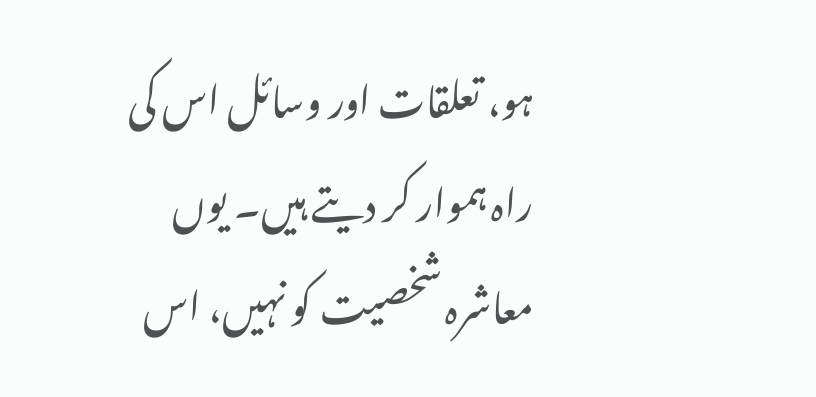ہو، تعلقات اور وسائل اس کی راہ ہموار کر دیتے ہیں۔ یوں معاشرہ شخصیت کو نہیں، اس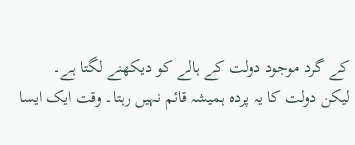کے گرد موجود دولت کے ہالے کو دیکھنے لگتا ہے۔
لیکن دولت کا یہ پردہ ہمیشہ قائم نہیں رہتا۔ وقت ایک ایسا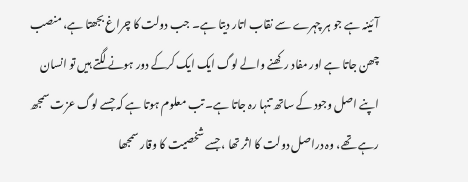آئینہ ہے جو ہر چہرے سے نقاب اتار دیتا ہے۔ جب دولت کا چراغ بجھتا ہے، منصب چھن جاتا ہے اور مفاد رکھنے والے لوگ ایک ایک کرکے دور ہونے لگتے ہیں تو انسان اپنے اصل وجود کے ساتھ تنہا رہ جاتا ہے۔ تب معلوم ہوتا ہے کہ جسے لوگ عزت سمجھ رہے تھے، وہ دراصل دولت کا اثر تھا ، جسے شخصیت کا وقار سمجھا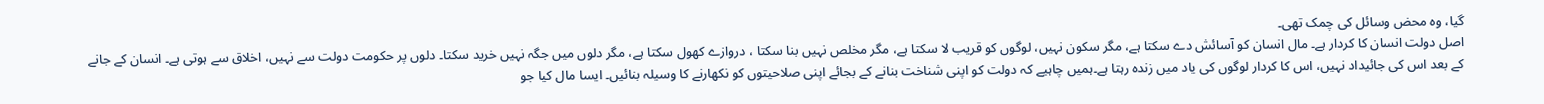گیا، وہ محض وسائل کی چمک تھی۔
اصل دولت انسان کا کردار ہے۔ مال انسان کو آسائش دے سکتا ہے، مگر سکون نہیں، لوگوں کو قریب لا سکتا ہے، مگر مخلص نہیں بنا سکتا ، دروازے کھول سکتا ہے، مگر دلوں میں جگہ نہیں خرید سکتا۔ دلوں پر حکومت دولت سے نہیں، اخلاق سے ہوتی ہے۔ انسان کے جانے کے بعد اس کی جائیداد نہیں، اس کا کردار لوگوں کی یاد میں زندہ رہتا ہے۔ہمیں چاہیے کہ دولت کو اپنی شناخت بنانے کے بجائے اپنی صلاحیتوں کو نکھارنے کا وسیلہ بنائیں۔ ایسا مال کیا جو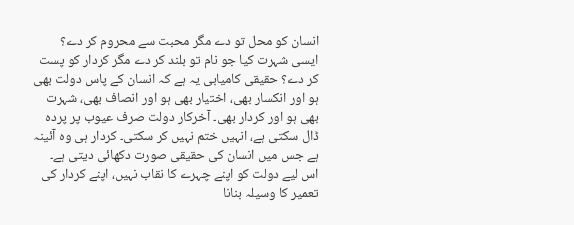انسان کو محل تو دے مگر محبت سے محروم کر دے؟ ایسی شہرت کیا جو نام تو بلند کر دے مگر کردار کو پست کر دے؟ حقیقی کامیابی یہ ہے کہ انسان کے پاس دولت بھی ہو اور انکسار بھی، اختیار بھی ہو اور انصاف بھی، شہرت بھی ہو اور کردار بھی۔ آخرکار دولت صرف عیوب پر پردہ ڈال سکتی ہے، انہیں ختم نہیں کر سکتی۔ کردار ہی وہ آئینہ ہے جس میں انسان کی حقیقی صورت دکھائی دیتی ہے۔ اس لیے دولت کو اپنے چہرے کا نقاب نہیں، اپنے کردار کی تعمیر کا وسیلہ بنانا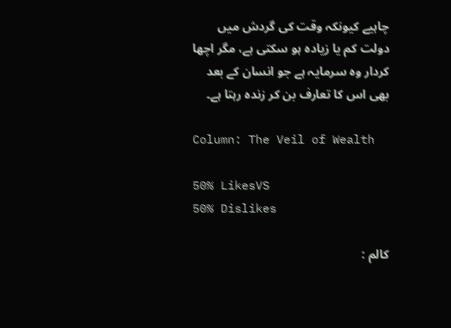چاہیے کیونکہ وقت کی گردش میں دولت کم یا زیادہ ہو سکتی ہے، مگر اچھا کردار وہ سرمایہ ہے جو انسان کے بعد بھی اس کا تعارف بن کر زندہ رہتا ہے۔

Column: The Veil of Wealth

50% LikesVS
50% Dislikes

کالم :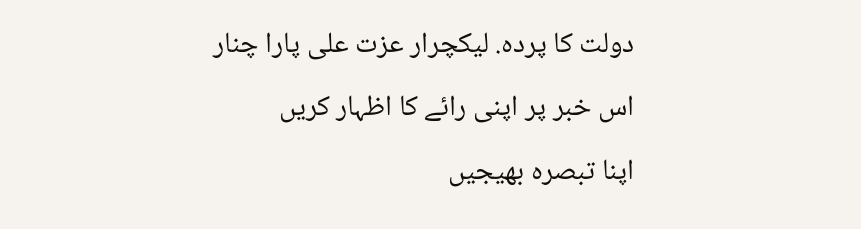دولت کا پردہ. لیکچرار عزت علی پارا چنار

اس خبر پر اپنی رائے کا اظہار کریں

اپنا تبصرہ بھیجیں